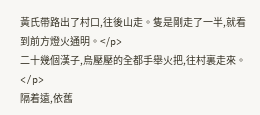黃氏帶路出了村口,往後山走。隻是剛走了一半,就看到前方燈火通明。</p>
二十幾個漢子,烏壓壓的全都手舉火把,往村裏走來。</p>
隔着遠,依舊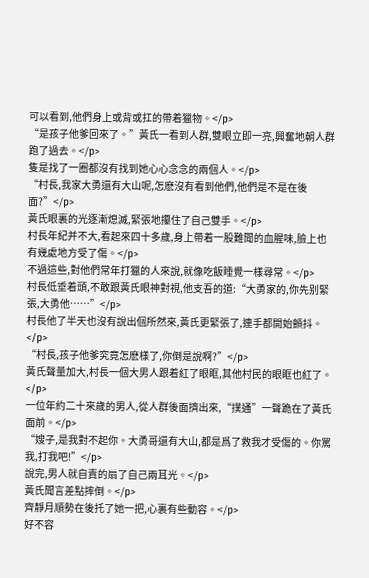可以看到,他們身上或背或扛的帶着獵物。</p>
“是孩子他爹回來了。”黃氏一看到人群,雙眼立即一亮,興奮地朝人群跑了過去。</p>
隻是找了一圈都沒有找到她心心念念的兩個人。</p>
“村長,我家大勇還有大山呢,怎麽沒有看到他們,他們是不是在後面?”</p>
黃氏眼裏的光逐漸熄滅,緊張地攥住了自己雙手。</p>
村長年紀并不大,看起來四十多歲,身上帶着一股難聞的血腥味,臉上也有幾處地方受了傷。</p>
不過這些,對他們常年打獵的人來說,就像吃飯睡覺一樣尋常。</p>
村長低垂着頭,不敢跟黃氏眼神對視,他支吾的道:“大勇家的,你先别緊張,大勇他……”</p>
村長他了半天也沒有說出個所然來,黃氏更緊張了,連手都開始顫抖。</p>
“村長,孩子他爹究竟怎麽樣了,你倒是說啊?”</p>
黃氏聲量加大,村長一個大男人跟着紅了眼眶,其他村民的眼眶也紅了。</p>
一位年約二十來歲的男人,從人群後面擠出來,“撲通”一聲跪在了黃氏面前。</p>
“嫂子,是我對不起你。大勇哥還有大山,都是爲了救我才受傷的。你罵我,打我吧!”</p>
說完,男人就自責的扇了自己兩耳光。</p>
黃氏聞言差點摔倒。</p>
齊靜月順勢在後托了她一把,心裏有些動容。</p>
好不容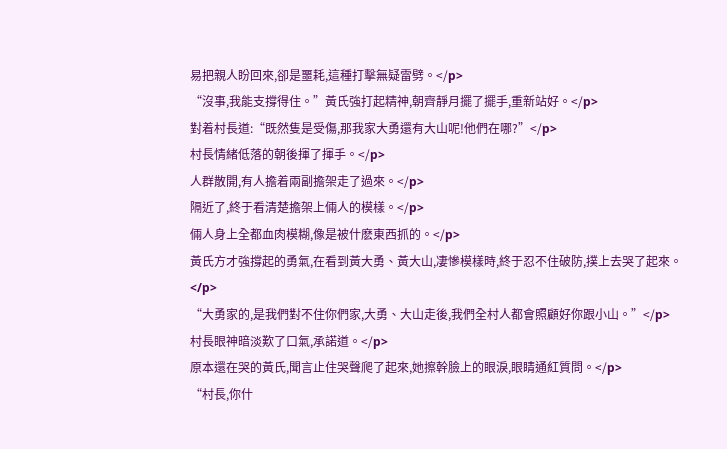易把親人盼回來,卻是噩耗,這種打擊無疑雷劈。</p>
“沒事,我能支撐得住。”黃氏強打起精神,朝齊靜月擺了擺手,重新站好。</p>
對着村長道:“既然隻是受傷,那我家大勇還有大山呢!他們在哪?”</p>
村長情緒低落的朝後揮了揮手。</p>
人群散開,有人擔着兩副擔架走了過來。</p>
隔近了,終于看清楚擔架上倆人的模樣。</p>
倆人身上全都血肉模糊,像是被什麽東西抓的。</p>
黃氏方才強撐起的勇氣,在看到黃大勇、黃大山,凄慘模樣時,終于忍不住破防,撲上去哭了起來。</p>
“大勇家的,是我們對不住你們家,大勇、大山走後,我們全村人都會照顧好你跟小山。”</p>
村長眼神暗淡歎了口氣,承諾道。</p>
原本還在哭的黃氏,聞言止住哭聲爬了起來,她擦幹臉上的眼淚,眼睛通紅質問。</p>
“村長,你什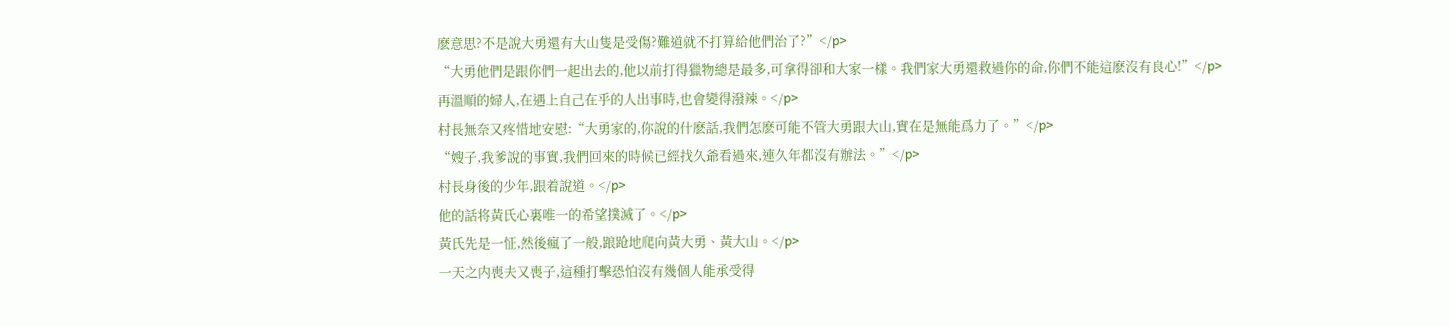麽意思?不是說大勇還有大山隻是受傷?難道就不打算給他們治了?”</p>
“大勇他們是跟你們一起出去的,他以前打得獵物總是最多,可拿得卻和大家一樣。我們家大勇還救過你的命,你們不能這麽沒有良心!”</p>
再溫順的婦人,在遇上自己在乎的人出事時,也會變得潑辣。</p>
村長無奈又疼惜地安慰:“大勇家的,你說的什麽話,我們怎麽可能不管大勇跟大山,實在是無能爲力了。”</p>
“嫂子,我爹說的事實,我們回來的時候已經找久爺看過來,連久年都沒有辦法。”</p>
村長身後的少年,跟着說道。</p>
他的話将黃氏心裏唯一的希望撲滅了。</p>
黃氏先是一怔,然後瘋了一般,踉跄地爬向黃大勇、黃大山。</p>
一天之内喪夫又喪子,這種打擊恐怕沒有幾個人能承受得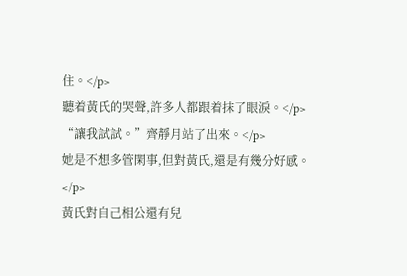住。</p>
聽着黃氏的哭聲,許多人都跟着抹了眼淚。</p>
“讓我試試。”齊靜月站了出來。</p>
她是不想多管閑事,但對黃氏,還是有幾分好感。</p>
黃氏對自己相公還有兒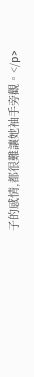子的感情,都很難讓她袖手旁觀。</p>